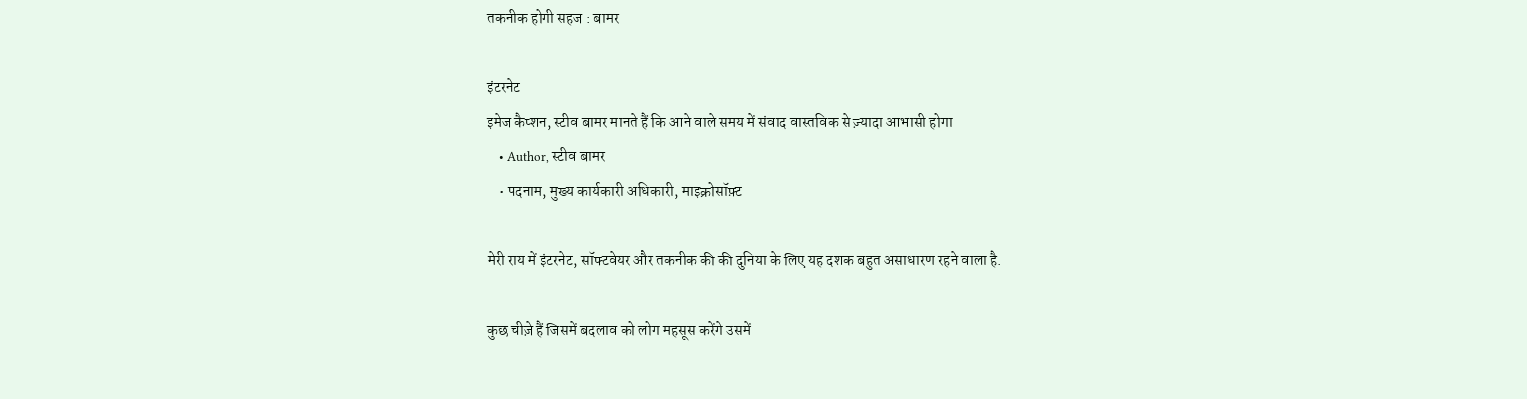तकनीक होगी सहज : बामर

इंटरनेट
इमेज कैप्शन, स्टीव बामर मानते हैं कि आने वाले समय में संवाद वास्तविक से ज़्यादा आभासी होगा
    • Author, स्टीव बामर
    • पदनाम, मुख्य कार्यकारी अधिकारी, माइक्रोसॉफ़्ट

मेरी राय में इंटरनेट, सॉफ्टवेयर और तकनीक की की दुनिया के लिए यह दशक बहुत असाधारण रहने वाला है.

कुछ चीज़े हैं जिसमें बदलाव को लोग महसूस करेंगे उसमें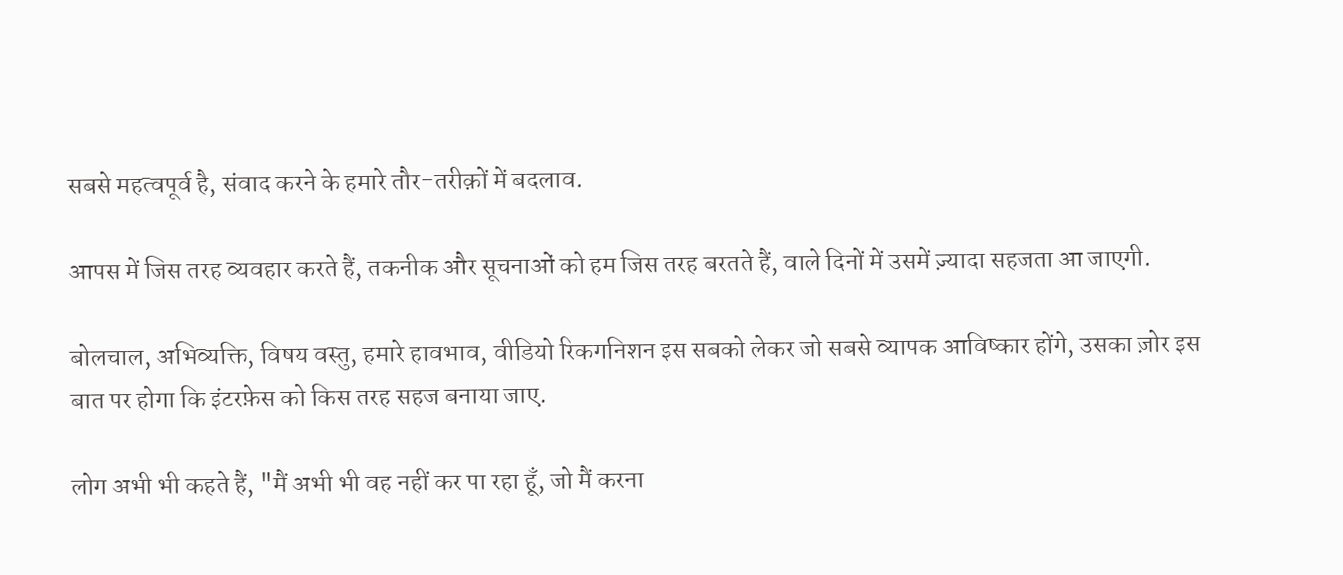सबसे महत्वपूर्व है, संवाद करने के हमारे तौर-तरीक़ों में बदलाव.

आपस में जिस तरह व्यवहार करते हैं, तकनीक और सूचनाओं को हम जिस तरह बरतते हैं, वाले दिनों में उसमें ज़्यादा सहजता आ जाएगी.

बोलचाल, अभिव्यक्ति, विषय वस्तु, हमारे हावभाव, वीडियो रिकगनिशन इस सबको लेकर जो सबसे व्यापक आविष्कार होंगे, उसका ज़ोर इस बात पर होगा कि इंटरफ़ेस को किस तरह सहज बनाया जाए.

लोग अभी भी कहते हैं, "मैं अभी भी वह नहीं कर पा रहा हूँ, जो मैं करना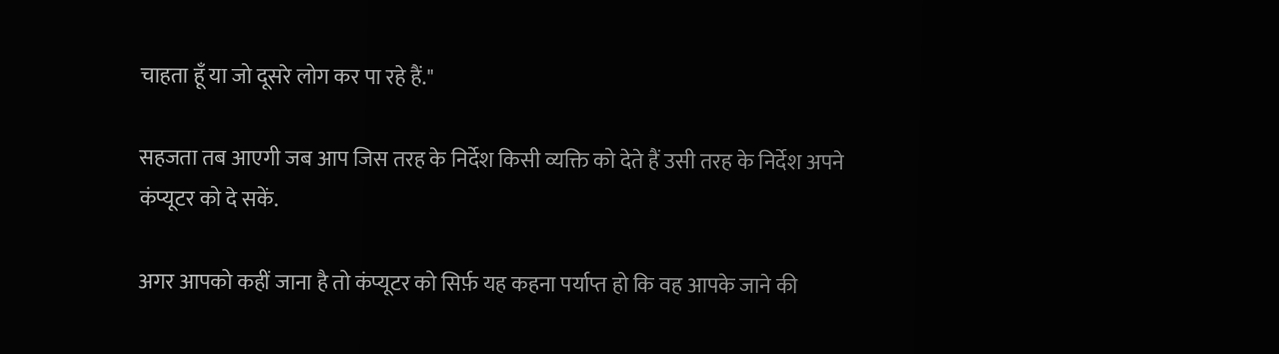चाहता हूँ या जो दूसरे लोग कर पा रहे हैं."

सहजता तब आएगी जब आप जिस तरह के निर्देश किसी व्यक्ति को देते हैं उसी तरह के निर्देश अपने कंप्यूटर को दे सकें.

अगर आपको कहीं जाना है तो कंप्यूटर को सिर्फ़ यह कहना पर्याप्त हो कि वह आपके जाने की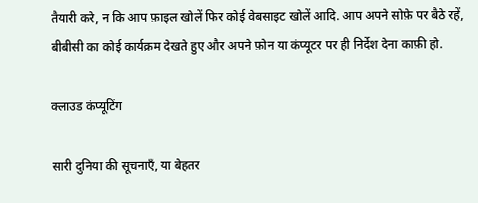तैयारी करे, न कि आप फ़ाइल खोलें फिर कोई वेबसाइट खोलें आदि. आप अपने सोफ़े पर बैठे रहें, बीबीसी का कोई कार्यक्रम देखते हुए और अपने फ़ोन या कंप्यूटर पर ही निर्देश देना काफ़ी हो.

क्लाउड कंप्यूटिंग

सारी दुनिया की सूचनाएँ, या बेहतर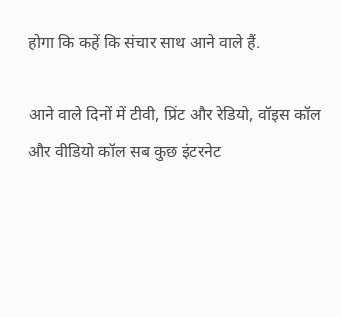होगा कि कहें कि संचार साथ आने वाले हैं.

आने वाले दिनों में टीवी, प्रिंट और रेडियो, वॉइस कॉल और वीडियो कॉल सब कुछ इंटरनेट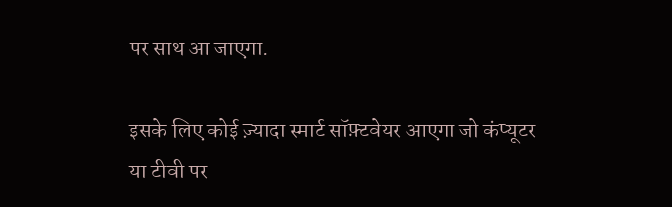पर साथ आ जाएगा.

इसके लिए कोई ज़्यादा स्मार्ट सॉफ़्टवेयर आएगा जो कंप्यूटर या टीवी पर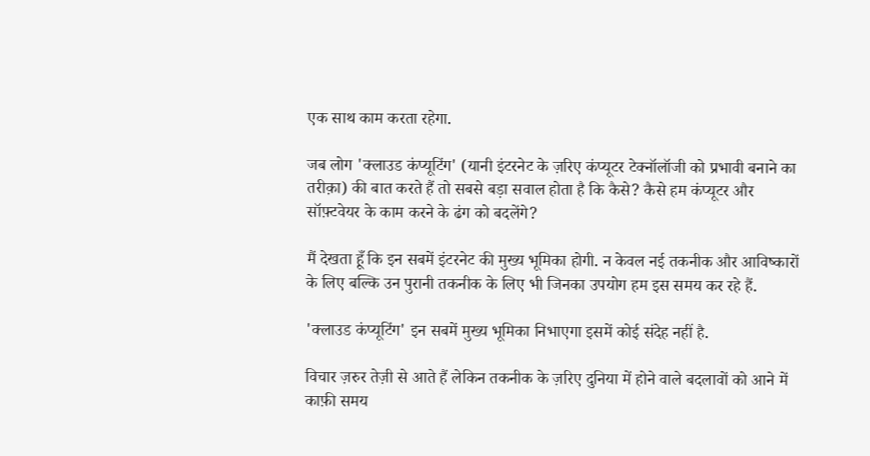एक साथ काम करता रहेगा.

जब लोग 'क्लाउड कंप्यूटिंग' (यानी इंटरनेट के ज़रिए कंप्यूटर टेक्नॉलॉजी को प्रभावी बनाने का तरीक़ा) की बात करते हैं तो सबसे बड़ा सवाल होता है कि कैसे? कैसे हम कंप्यूटर और सॉफ़्टवेयर के काम करने के ढंग को बदलेंगे?

मैं देखता हूँ कि इन सबमें इंटरनेट की मुख्य भूमिका होगी. न केवल नई तकनीक और आविष्कारों के लिए बल्कि उन पुरानी तकनीक के लिए भी जिनका उपयोग हम इस समय कर रहे हैं.

'क्लाउड कंप्यूटिंग' इन सबमें मुख्य भूमिका निभाएगा इसमें कोई संदेह नहीं है.

विचार ज़रुर तेज़ी से आते हैं लेकिन तकनीक के ज़रिए दुनिया में होने वाले बदलावों को आने में काफ़ी समय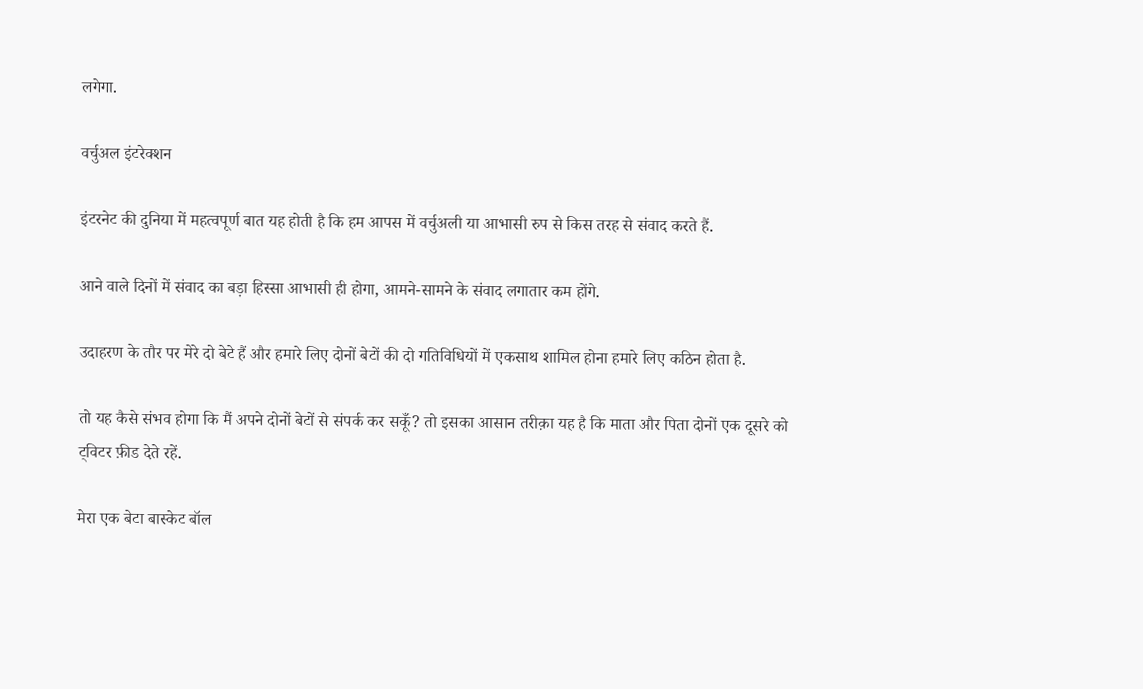लगेगा.

वर्चुअल इंटरेक्शन

इंटरनेट की दुनिया में महत्वपूर्ण बात यह होती है कि हम आपस में वर्चुअली या आभासी रुप से किस तरह से संवाद करते हैं.

आने वाले दिनों में संवाद का बड़ा हिस्सा आभासी ही होगा, आमने-सामने के संवाद लगातार कम होंगे.

उदाहरण के तौर पर मेरे दो बेटे हैं और हमारे लिए दोनों बेटों की दो गतिविधियों में एकसाथ शामिल होना हमारे लिए कठिन होता है.

तो यह कैसे संभव होगा कि मैं अपने दोनों बेटों से संपर्क कर सकूँ? तो इसका आसान तरीक़ा यह है कि माता और पिता दोनों एक दूसरे को ट्विटर फ़ीड देते रहें.

मेरा एक बेटा बास्केट बॉल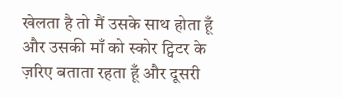खेलता है तो मैं उसके साथ होता हूँ और उसकी माँ को स्कोर ट्विटर के ज़रिए बताता रहता हूँ और दूसरी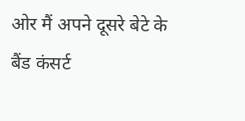ओर मैं अपने दूसरे बेटे के बैंड कंसर्ट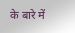के बारे में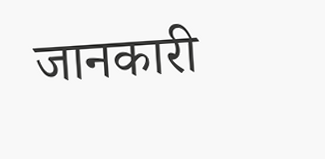जानकारी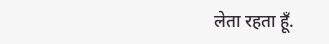लेता रहता हूँ.